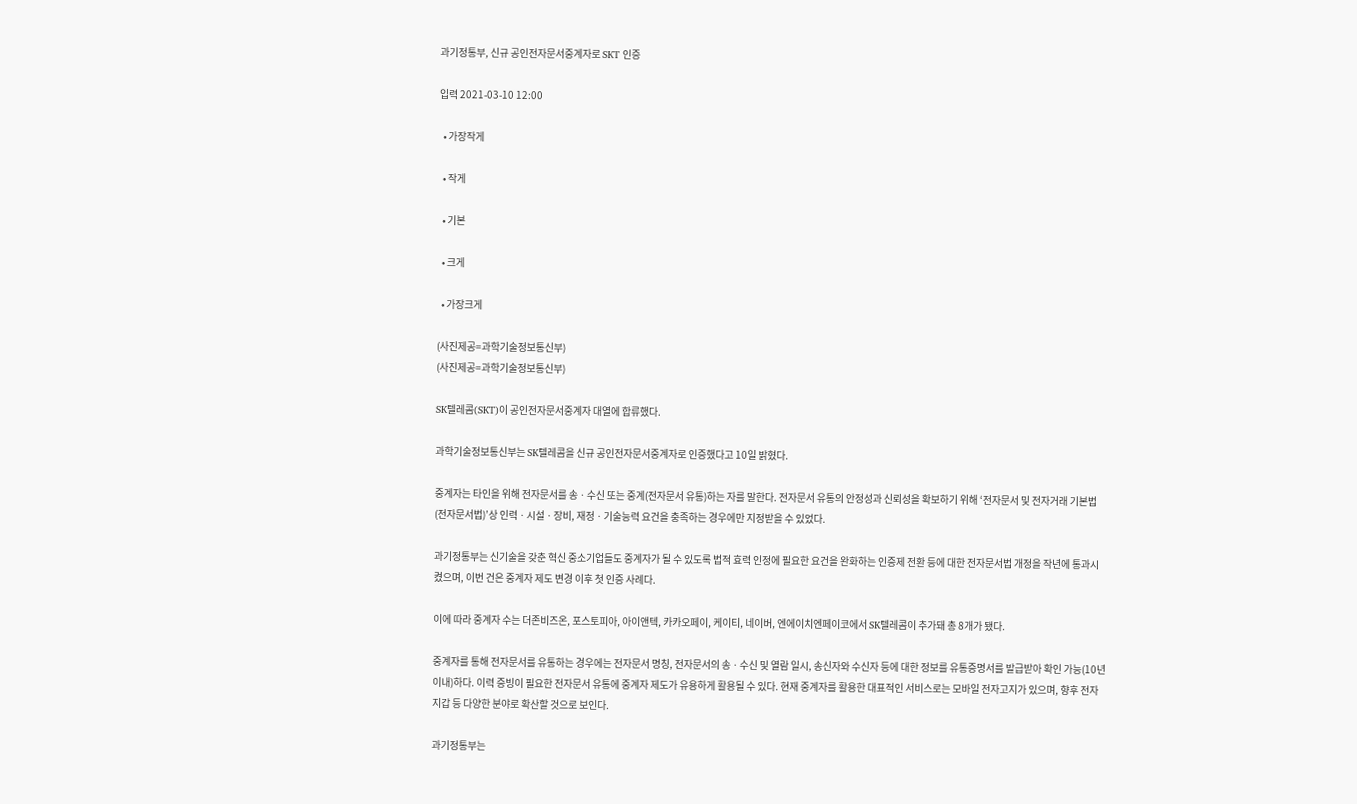과기정통부, 신규 공인전자문서중계자로 SKT 인증

입력 2021-03-10 12:00

  • 가장작게

  • 작게

  • 기본

  • 크게

  • 가장크게

(사진제공=과학기술정보통신부)
(사진제공=과학기술정보통신부)

SK텔레콤(SKT)이 공인전자문서중계자 대열에 합류했다.

과학기술정보통신부는 SK텔레콤을 신규 공인전자문서중계자로 인증했다고 10일 밝혔다.

중계자는 타인을 위해 전자문서를 송ㆍ수신 또는 중계(전자문서 유통)하는 자를 말한다. 전자문서 유통의 안정성과 신뢰성을 확보하기 위해 ‘전자문서 및 전자거래 기본법(전자문서법)’상 인력ㆍ시설ㆍ장비, 재정ㆍ기술능력 요건을 충족하는 경우에만 지정받을 수 있었다.

과기정통부는 신기술을 갖춘 혁신 중소기업들도 중계자가 될 수 있도록 법적 효력 인정에 필요한 요건을 완화하는 인증제 전환 등에 대한 전자문서법 개정을 작년에 통과시켰으며, 이번 건은 중계자 제도 변경 이후 첫 인증 사례다.

이에 따라 중계자 수는 더존비즈온, 포스토피아, 아이앤텍, 카카오페이, 케이티, 네이버, 엔에이치엔페이코에서 SK텔레콤이 추가돼 총 8개가 됐다.

중계자를 통해 전자문서를 유통하는 경우에는 전자문서 명칭, 전자문서의 송ㆍ수신 및 열람 일시, 송신자와 수신자 등에 대한 정보를 유통증명서를 발급받아 확인 가능(10년 이내)하다. 이력 증빙이 필요한 전자문서 유통에 중계자 제도가 유용하게 활용될 수 있다. 현재 중계자를 활용한 대표적인 서비스로는 모바일 전자고지가 있으며, 향후 전자지갑 등 다양한 분야로 확산할 것으로 보인다.

과기정통부는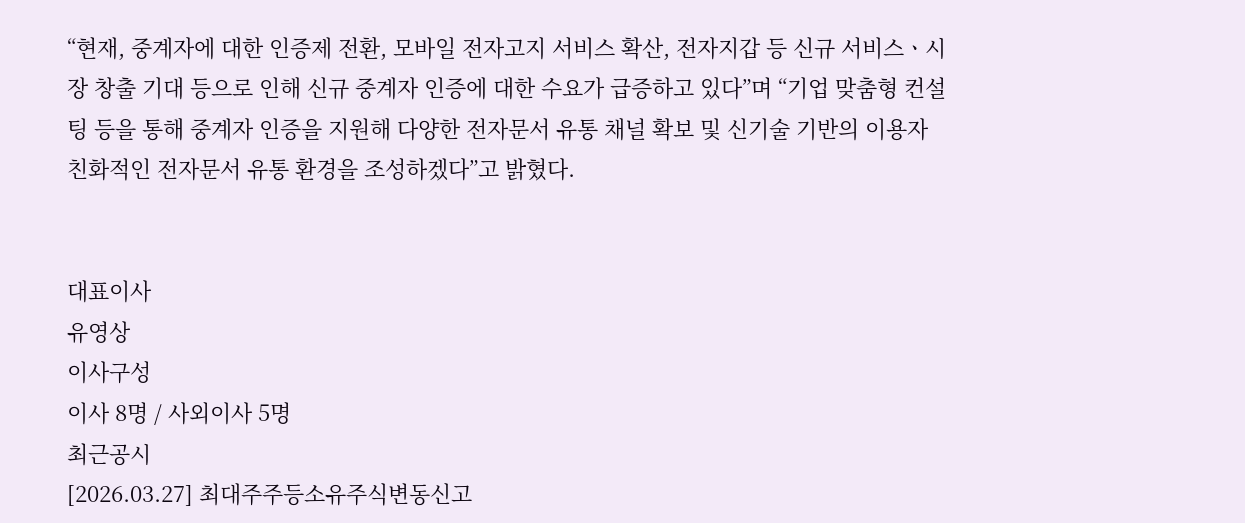“현재, 중계자에 대한 인증제 전환, 모바일 전자고지 서비스 확산, 전자지갑 등 신규 서비스ㆍ시장 창출 기대 등으로 인해 신규 중계자 인증에 대한 수요가 급증하고 있다”며 “기업 맞춤형 컨설팅 등을 통해 중계자 인증을 지원해 다양한 전자문서 유통 채널 확보 및 신기술 기반의 이용자 친화적인 전자문서 유통 환경을 조성하겠다”고 밝혔다.


대표이사
유영상
이사구성
이사 8명 / 사외이사 5명
최근공시
[2026.03.27] 최대주주등소유주식변동신고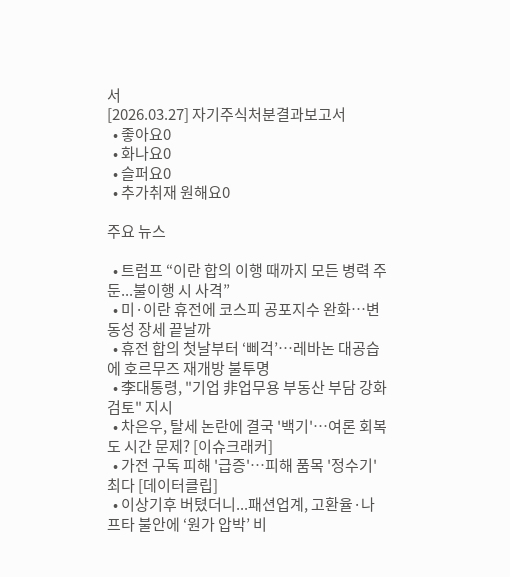서
[2026.03.27] 자기주식처분결과보고서
  • 좋아요0
  • 화나요0
  • 슬퍼요0
  • 추가취재 원해요0

주요 뉴스

  • 트럼프 “이란 합의 이행 때까지 모든 병력 주둔...불이행 시 사격”
  • 미·이란 휴전에 코스피 공포지수 완화…변동성 장세 끝날까
  • 휴전 합의 첫날부터 ‘삐걱’…레바논 대공습에 호르무즈 재개방 불투명
  • 李대통령, "기업 非업무용 부동산 부담 강화 검토" 지시
  • 차은우, 탈세 논란에 결국 '백기'⋯여론 회복도 시간 문제? [이슈크래커]
  • 가전 구독 피해 '급증'…피해 품목 '정수기' 최다 [데이터클립]
  • 이상기후 버텼더니...패션업계, 고환율·나프타 불안에 ‘원가 압박’ 비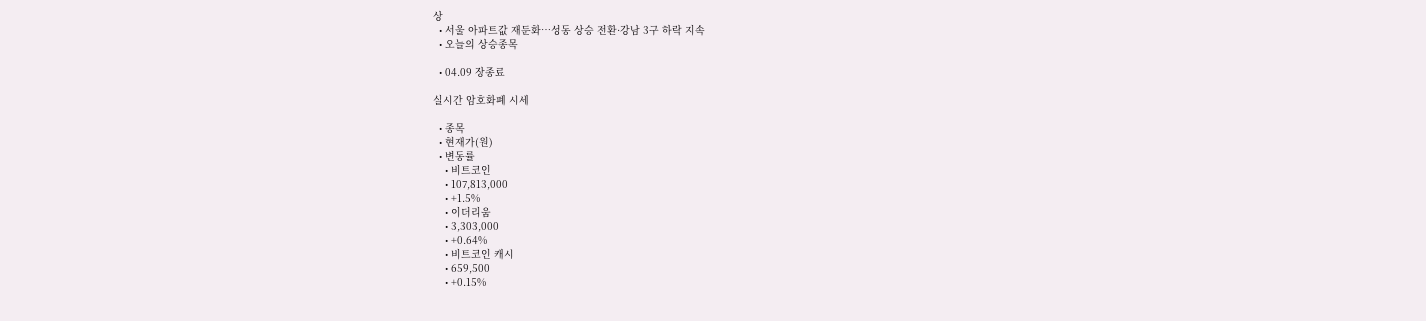상
  • 서울 아파트값 재둔화⋯성동 상승 전환·강남 3구 하락 지속
  • 오늘의 상승종목

  • 04.09 장종료

실시간 암호화폐 시세

  • 종목
  • 현재가(원)
  • 변동률
    • 비트코인
    • 107,813,000
    • +1.5%
    • 이더리움
    • 3,303,000
    • +0.64%
    • 비트코인 캐시
    • 659,500
    • +0.15%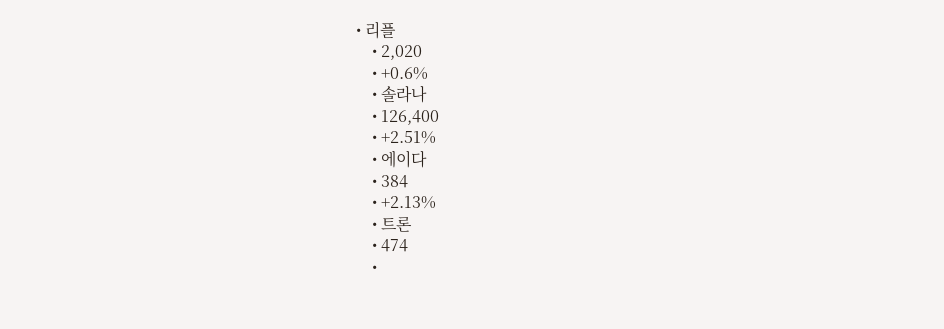• 리플
    • 2,020
    • +0.6%
    • 솔라나
    • 126,400
    • +2.51%
    • 에이다
    • 384
    • +2.13%
    • 트론
    • 474
    •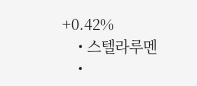+0.42%
    • 스텔라루멘
    •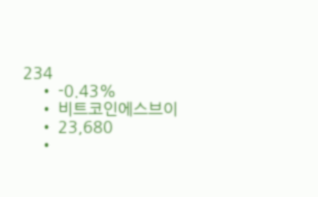234
    • -0.43%
    • 비트코인에스브이
    • 23,680
    •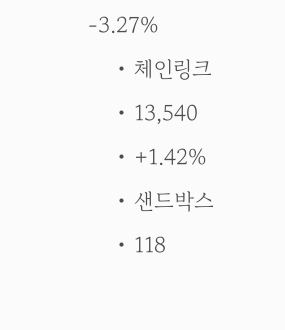-3.27%
    • 체인링크
    • 13,540
    • +1.42%
    • 샌드박스
    • 118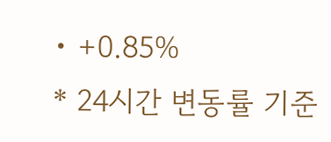• +0.85%
* 24시간 변동률 기준